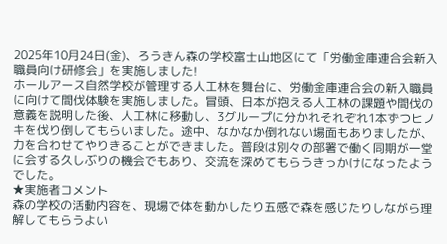2025年10月24日(金)、ろうきん森の学校富士山地区にて「労働金庫連合会新入職員向け研修会」を実施しました!
ホールアース自然学校が管理する人工林を舞台に、労働金庫連合会の新入職員に向けて間伐体験を実施しました。冒頭、日本が抱える人工林の課題や間伐の意義を説明した後、人工林に移動し、3グループに分かれそれぞれ1本ずつヒノキを伐り倒してもらいました。途中、なかなか倒れない場面もありましたが、力を合わせてやりきることができました。普段は別々の部署で働く同期が一堂に会する久しぶりの機会でもあり、交流を深めてもらうきっかけになったようでした。
★実施者コメント
森の学校の活動内容を、現場で体を動かしたり五感で森を感じたりしながら理解してもらうよい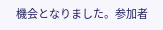機会となりました。参加者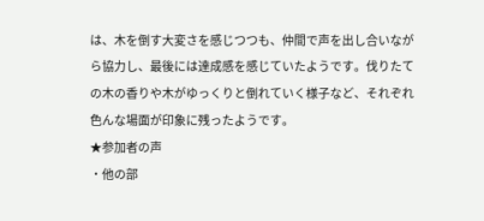は、木を倒す大変さを感じつつも、仲間で声を出し合いながら協力し、最後には達成感を感じていたようです。伐りたての木の香りや木がゆっくりと倒れていく様子など、それぞれ色んな場面が印象に残ったようです。
★参加者の声
・他の部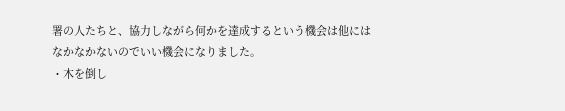署の人たちと、協力しながら何かを達成するという機会は他にはなかなかないのでいい機会になりました。
・木を倒し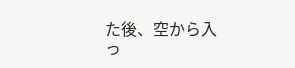た後、空から入っ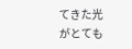てきた光がとても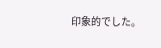印象的でした。